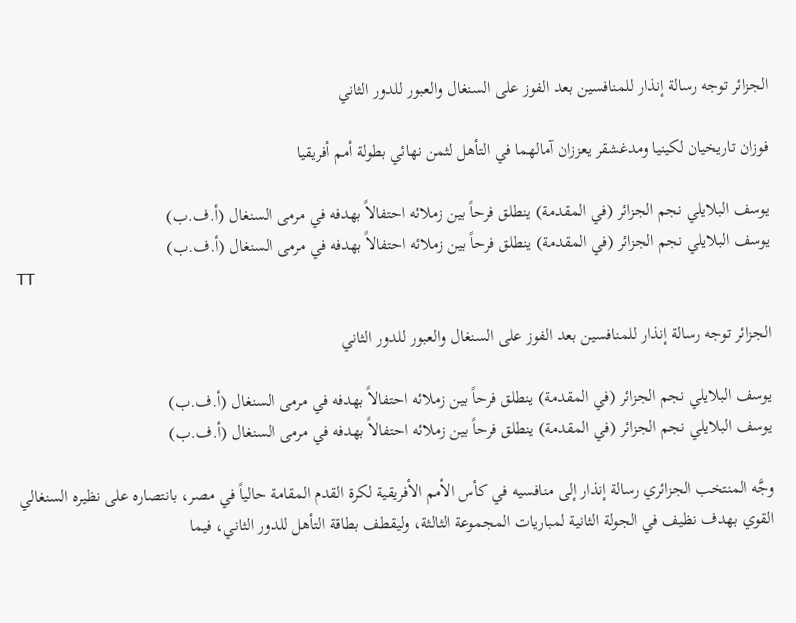الجزائر توجه رسالة إنذار للمنافسين بعد الفوز على السنغال والعبور للدور الثاني

فوزان تاريخيان لكينيا ومدغشقر يعززان آمالهما في التأهل لثمن نهائي بطولة أمم أفريقيا

يوسف البلايلي نجم الجزائر (في المقدمة) ينطلق فرحاً بين زملائه احتفالاً بهدفه في مرمى السنغال (أ.ف.ب)
يوسف البلايلي نجم الجزائر (في المقدمة) ينطلق فرحاً بين زملائه احتفالاً بهدفه في مرمى السنغال (أ.ف.ب)
TT

الجزائر توجه رسالة إنذار للمنافسين بعد الفوز على السنغال والعبور للدور الثاني

يوسف البلايلي نجم الجزائر (في المقدمة) ينطلق فرحاً بين زملائه احتفالاً بهدفه في مرمى السنغال (أ.ف.ب)
يوسف البلايلي نجم الجزائر (في المقدمة) ينطلق فرحاً بين زملائه احتفالاً بهدفه في مرمى السنغال (أ.ف.ب)

وجَّه المنتخب الجزائري رسالة إنذار إلى منافسيه في كأس الأمم الأفريقية لكرة القدم المقامة حالياً في مصر، بانتصاره على نظيره السنغالي القوي بهدف نظيف في الجولة الثانية لمباريات المجموعة الثالثة، وليقطف بطاقة التأهل للدور الثاني، فيما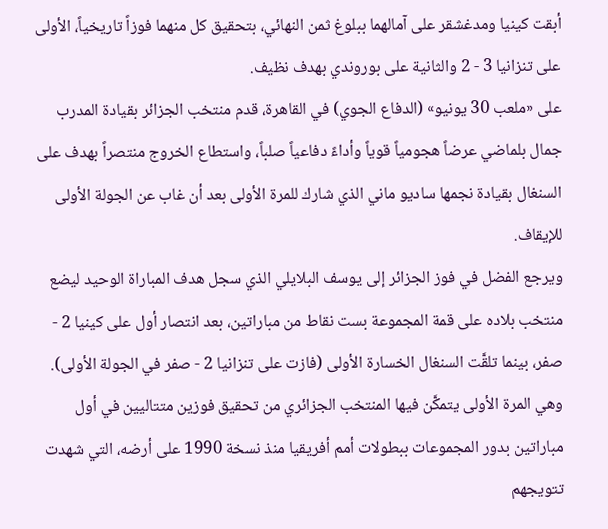أبقت كينيا ومدغشقر على آمالهما ببلوغ ثمن النهائي، بتحقيق كل منهما فوزاً تاريخياً، الأولى على تنزانيا 3 - 2 والثانية على بوروندي بهدف نظيف.
على «ملعب 30 يونيو» (الدفاع الجوي) في القاهرة، قدم منتخب الجزائر بقيادة المدرب جمال بلماضي عرضاً هجومياً قوياً وأداءً دفاعياً صلباً، واستطاع الخروج منتصراً بهدف على السنغال بقيادة نجمها ساديو ماني الذي شارك للمرة الأولى بعد أن غاب عن الجولة الأولى للإيقاف.
ويرجع الفضل في فوز الجزائر إلى يوسف البلايلي الذي سجل هدف المباراة الوحيد ليضع منتخب بلاده على قمة المجموعة بست نقاط من مباراتين، بعد انتصار أول على كينيا 2 - صفر، بينما تلقَّت السنغال الخسارة الأولى (فازت على تنزانيا 2 - صفر في الجولة الأولى).
وهي المرة الأولى يتمكَّن فيها المنتخب الجزائري من تحقيق فوزين متتاليين في أول مباراتين بدور المجموعات ببطولات أمم أفريقيا منذ نسخة 1990 على أرضه، التي شهدت تتويجهم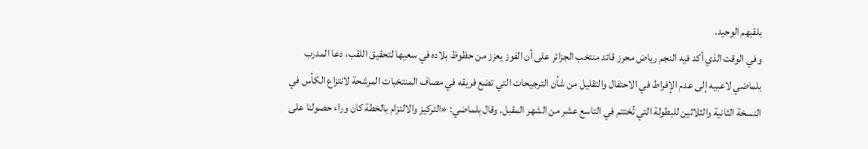بلقبهم الوحيد.
وفي الوقت الذي أكد فيه النجم رياض محرز قائد منتخب الجزائر على أن الفوز يعزز من حظوظ بلاده في سعيها لتحقيق اللقب، دعا المدرب بلماضي لاعبيه إلى عدم الإفراط في الاحتفال والتقليل من شأن الترجيحات التي تضع فريقه في مصاف المنتخبات المرشحة لانتزاع الكأس في النسخة الثانية والثلاثين للبطولة التي تُختتم في التاسع عشر من الشهر المقبل. وقال بلماضي: «التركيز والالتزام بالخطة كان وراء حصولنا على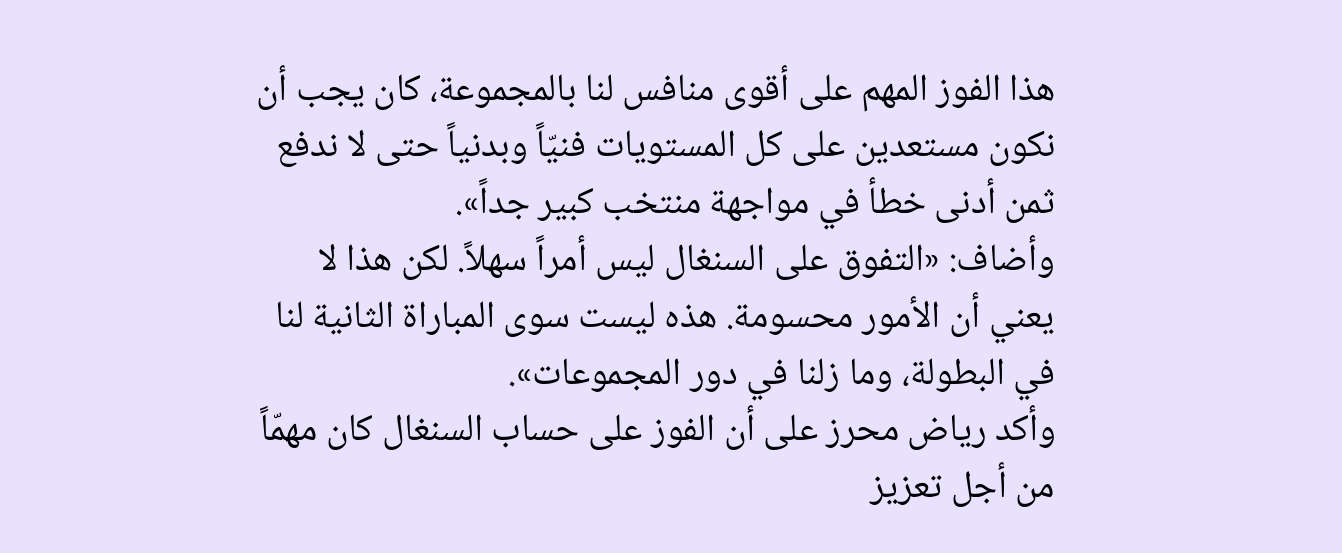هذا الفوز المهم على أقوى منافس لنا بالمجموعة، كان يجب أن نكون مستعدين على كل المستويات فنيّاً وبدنياً حتى لا ندفع ثمن أدنى خطأ في مواجهة منتخب كبير جداً».
وأضاف: «التفوق على السنغال ليس أمراً سهلاً. لكن هذا لا يعني أن الأمور محسومة. هذه ليست سوى المباراة الثانية لنا في البطولة، وما زلنا في دور المجموعات».
وأكد رياض محرز على أن الفوز على حساب السنغال كان مهمّاً من أجل تعزيز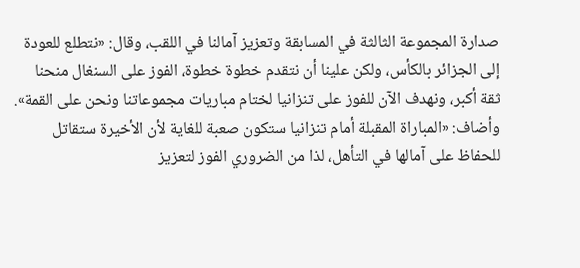صدارة المجموعة الثالثة في المسابقة وتعزيز آمالنا في اللقب، وقال: «نتطلع للعودة إلى الجزائر بالكأس، ولكن علينا أن نتقدم خطوة خطوة، الفوز على السنغال منحنا ثقة أكبر، ونهدف الآن للفوز على تنزانيا لختام مباريات مجموعاتنا ونحن على القمة». وأضاف: «المباراة المقبلة أمام تنزانيا ستكون صعبة للغاية لأن الأخيرة ستقاتل للحفاظ على آمالها في التأهل، لذا من الضروري الفوز لتعزيز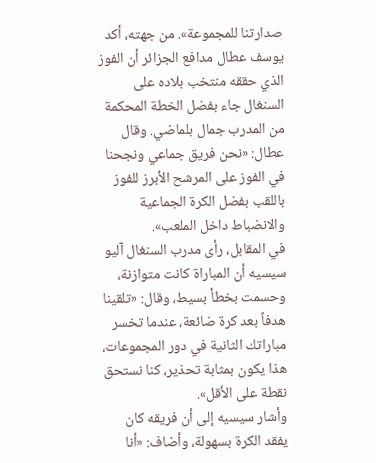صدارتنا للمجموعة». من جهته، أكد يوسف عطال مدافع الجزائر أن الفوز الذي حققه منتخب بلاده على السنغال جاء بفضل الخطة المحكمة من المدرب جمال بلماضي. وقال عطال: «نحن فريق جماعي ونجحنا في الفوز على المرشح الأبرز للفوز باللقب بفضل الكرة الجماعية والانضباط داخل الملعب».
في المقابل، رأى مدرب السنغال آليو سيسيه أن المباراة كانت متوازنة، وحسمت بخطأ بسيط، وقال: «تلقينا هدفاً بعد كرة ضائعة، عندما تخسر مباراتك الثانية في دور المجموعات، هذا يكون بمثابة تحذير، كنا نستحق نقطة على الأقل».
وأشار سيسيه إلى أن فريقه كان يفقد الكرة بسهولة، وأضاف: «أنا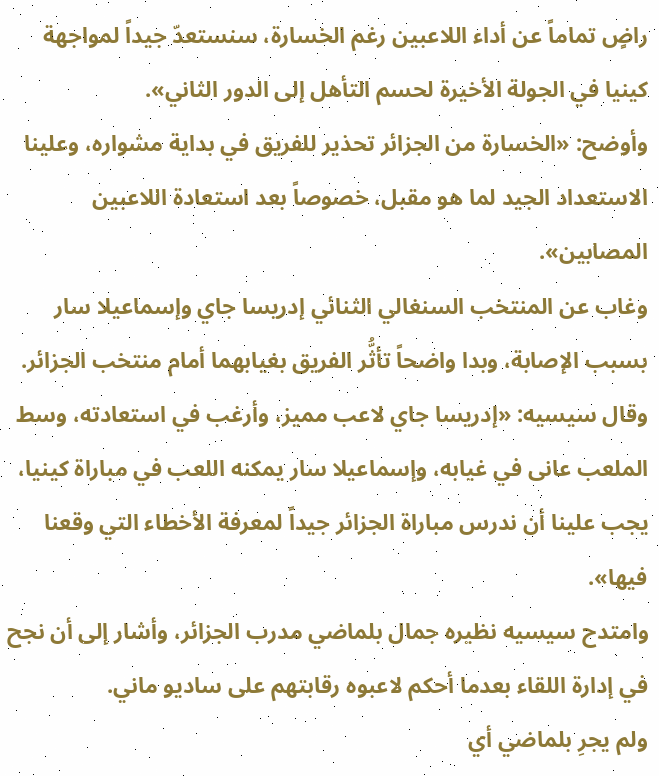راضٍ تماماً عن أداء اللاعبين رغم الخسارة، سنستعدّ جيداً لمواجهة كينيا في الجولة الأخيرة لحسم التأهل إلى الدور الثاني».
وأوضح: «الخسارة من الجزائر تحذير للفريق في بداية مشواره، وعلينا الاستعداد الجيد لما هو مقبل، خصوصاً بعد استعادة اللاعبين المصابين».
وغاب عن المنتخب السنغالي الثنائي إدريسا جاي وإسماعيلا سار بسبب الإصابة، وبدا واضحاً تأثُّر الفريق بغيابهما أمام منتخب الجزائر. وقال سيسيه: «إدريسا جاي لاعب مميز، وأرغب في استعادته، وسط الملعب عانى في غيابه، وإسماعيلا سار يمكنه اللعب في مباراة كينيا، يجب علينا أن ندرس مباراة الجزائر جيداً لمعرفة الأخطاء التي وقعنا فيها».
وامتدح سيسيه نظيره جمال بلماضي مدرب الجزائر، وأشار إلى أن نجح في إدارة اللقاء بعدما أحكم لاعبوه رقابتهم على ساديو ماني.
ولم يجرِ بلماضي أي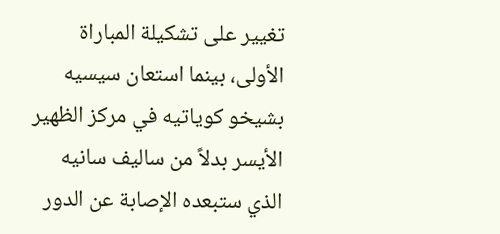تغيير على تشكيلة المباراة الأولى، بينما استعان سيسيه بشيخو كوياتيه في مركز الظهير الأيسر بدلاً من ساليف سانيه الذي ستبعده الإصابة عن الدور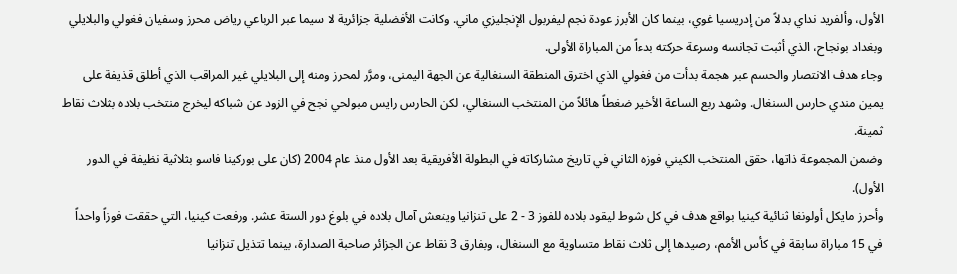الأول، وألفريد نداي بدلاً من إدريسيا غوي، بينما كان الأبرز عودة نجم ليفربول الإنجليزي ماني. وكانت الأفضلية جزائرية لا سيما عبر الرباعي رياض محرز وسفيان فغولي والبلايلي وبغداد بونجاح، الذي أثبت تجانسه وسرعة حركته بدءاً من المباراة الأولى.
وجاء هدف الانتصار والحسم عبر هجمة بدأت من فغولي الذي اخترق المنطقة السنغالية عن الجهة اليمنى، ومرَّر لمحرز ومنه إلى البلايلي غير المراقب الذي أطلق قذيفة على يمين مندي حارس السنغال. وشهد ربع الساعة الأخير ضغطاً هائلاً من المنتخب السنغالي، لكن الحارس رايس مبولحي نجح في الزود عن شباكه ليخرج منتخب بلاده بثلاث نقاط ثمينة.
وضمن المجموعة ذاتها، حقق المنتخب الكيني فوزه الثاني في تاريخ مشاركاته في البطولة الأفريقية بعد الأول منذ عام 2004 (كان على بوركينا فاسو بثلاثية نظيفة في الدور الأول).
وأحرز مايكل أولونغا ثنائية كينيا بواقع هدف في كل شوط ليقود بلاده للفوز 3 - 2 على تنزانيا وينعش آمال بلاده في بلوغ دور الستة عشر. ورفعت كينيا، التي حققت فوزاً واحداً في 15 مباراة سابقة في كأس الأمم، رصيدها إلى ثلاث نقاط متساوية مع السنغال، وبفارق 3 نقاط عن الجزائر صاحبة الصدارة، بينما تتذيل تنزانيا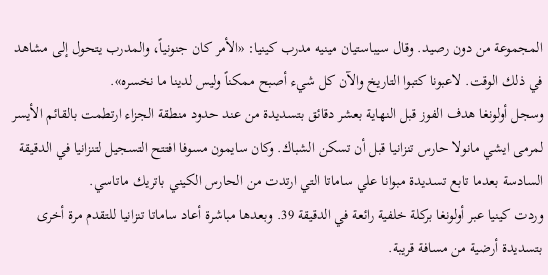المجموعة من دون رصيد. وقال سيباستيان مينيه مدرب كينيا: «الأمر كان جنونياً، والمدرب يتحول إلى مشاهد في ذلك الوقت. لاعبونا كتبوا التاريخ والآن كل شيء أصبح ممكناً وليس لدينا ما نخسره».
وسجل أولونغا هدف الفوز قبل النهاية بعشر دقائق بتسديدة من عند حدود منطقة الجزاء ارتطمت بالقائم الأيسر لمرمى ايشي مانولا حارس تنزانيا قبل أن تسكن الشباك. وكان سايمون مسوفا افتتح التسجيل لتنزانيا في الدقيقة السادسة بعدما تابع تسديدة مبوانا علي ساماتا التي ارتدت من الحارس الكيني باتريك ماتاسي.
وردت كينيا عبر أولونغا بركلة خلفية رائعة في الدقيقة 39. وبعدها مباشرة أعاد ساماتا تنزانيا للتقدم مرة أخرى بتسديدة أرضية من مسافة قريبة.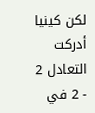لكن كينيا أدركت التعادل 2 - 2 في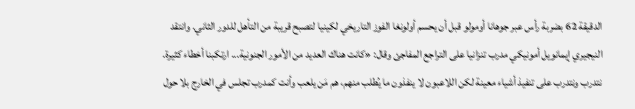الدقيقة 62 بضربة رأس عبر جوهانا أومولو قبل أن يحسم أولونغا الفوز التاريخي لكينيا لتصبح قريبة من التأهل للدور الثاني. وانتقد النيجيري إيمانويل أمونيكي مدرب تنزانيا على التراجع المفاجئ وقال: «كانت هناك العديد من الأمور الجنونية... ارتكبنا أخطاء كثيرة. نتدرب ونتدرب على تنفيذ أشياء معينة لكن اللاعبون لا ينفذون ما يُطلب منهم، هم مَن يلعب وأنت كمدرب تجلس في الخارج بلا حول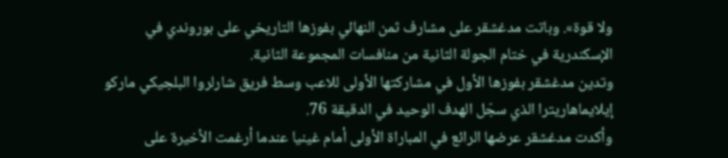ولا قوة». وباتت مدغشقر على مشارف ثمن النهائي بفوزها التاريخي على بوروندي في الإسكندرية في ختام الجولة الثانية من منافسات المجموعة الثانية.
وتدين مدغشقر بفوزها الأول في مشاركتها الأولى للاعب وسط فريق شارلروا البلجيكي ماركو إيلايماهاريترا الذي سجّل الهدف الوحيد في الدقيقة 76.
وأكدت مدغشقر عرضها الرائع في المباراة الأولى أمام غينيا عندما أرغمت الأخيرة على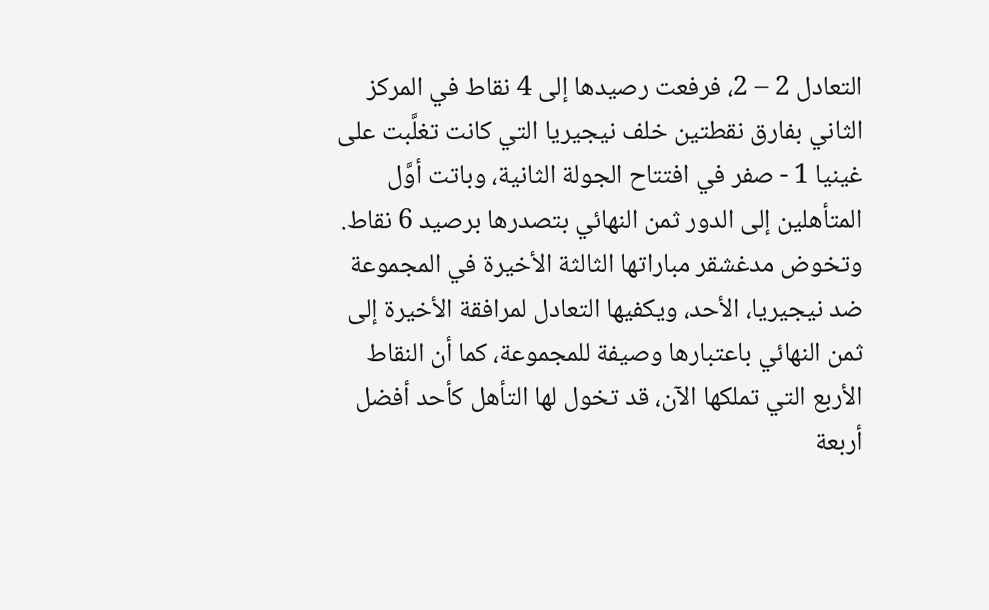التعادل 2 – 2، فرفعت رصيدها إلى 4 نقاط في المركز الثاني بفارق نقطتين خلف نيجيريا التي كانت تغلَّبت على غينيا 1 - صفر في افتتاح الجولة الثانية، وباتت أوَّل المتأهلين إلى الدور ثمن النهائي بتصدرها برصيد 6 نقاط.
وتخوض مدغشقر مباراتها الثالثة الأخيرة في المجموعة ضد نيجيريا، الأحد، ويكفيها التعادل لمرافقة الأخيرة إلى ثمن النهائي باعتبارها وصيفة للمجموعة، كما أن النقاط الأربع التي تملكها الآن، قد تخول لها التأهل كأحد أفضل أربعة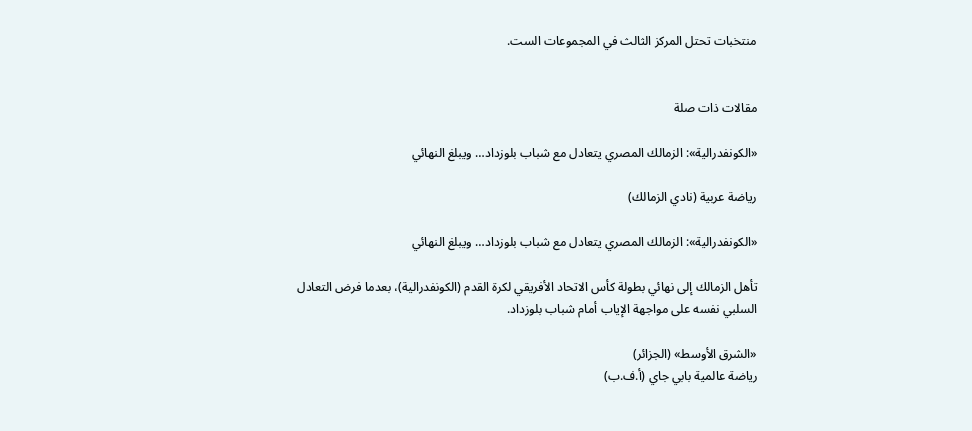منتخبات تحتل المركز الثالث في المجموعات الست.


مقالات ذات صلة

«الكونفدرالية»: الزمالك المصري يتعادل مع شباب بلوزداد… ويبلغ النهائي

رياضة عربية (نادي الزمالك)

«الكونفدرالية»: الزمالك المصري يتعادل مع شباب بلوزداد… ويبلغ النهائي

تأهل الزمالك إلى نهائي بطولة كأس الاتحاد الأفريقي لكرة القدم (الكونفدرالية)، بعدما فرض التعادل السلبي نفسه على مواجهة الإياب أمام شباب بلوزداد.

«الشرق الأوسط» (الجزائر)
رياضة عالمية بابي جاي (أ.ف.ب)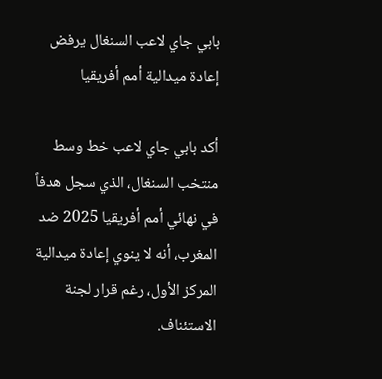بابي جاي لاعب السنغال يرفض إعادة ميدالية أمم أفريقيا

أكد بابي جاي لاعب خط وسط منتخب السنغال، الذي سجل هدفاً في نهائي أمم أفريقيا 2025 ضد المغرب، أنه لا ينوي إعادة ميدالية المركز الأول، رغم قرار لجنة الاستئناف.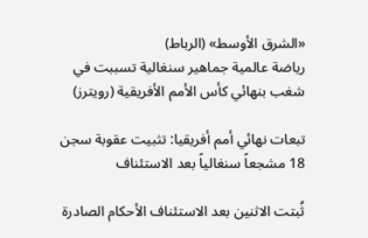«الشرق الأوسط» (الرباط)
رياضة عالمية جماهير سنغالية تسببت في شغب بنهائي كأس الأمم الأفريقية (رويترز)

تبعات نهائي أمم أفريقيا: تثبيت عقوبة سجن 18 مشجعاً سنغالياً بعد الاستئناف

ثُبتت الاثنين بعد الاستئناف الأحكام الصادرة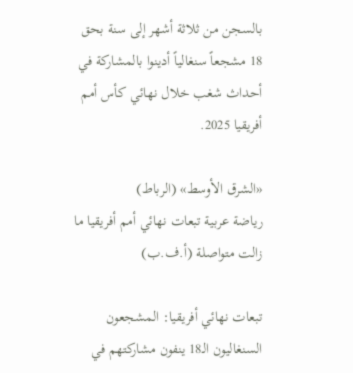بالسجن من ثلاثة أشهر إلى سنة بحق 18 مشجعاً سنغالياً أدينوا بالمشاركة في أحداث شغب خلال نهائي كأس أمم أفريقيا 2025.

«الشرق الأوسط» (الرباط)
رياضة عربية تبعات نهائي أمم أفريقيا ما زالت متواصلة (أ.ف.ب)

تبعات نهائي أفريقيا: المشجعون السنغاليون الـ18 ينفون مشاركتهم في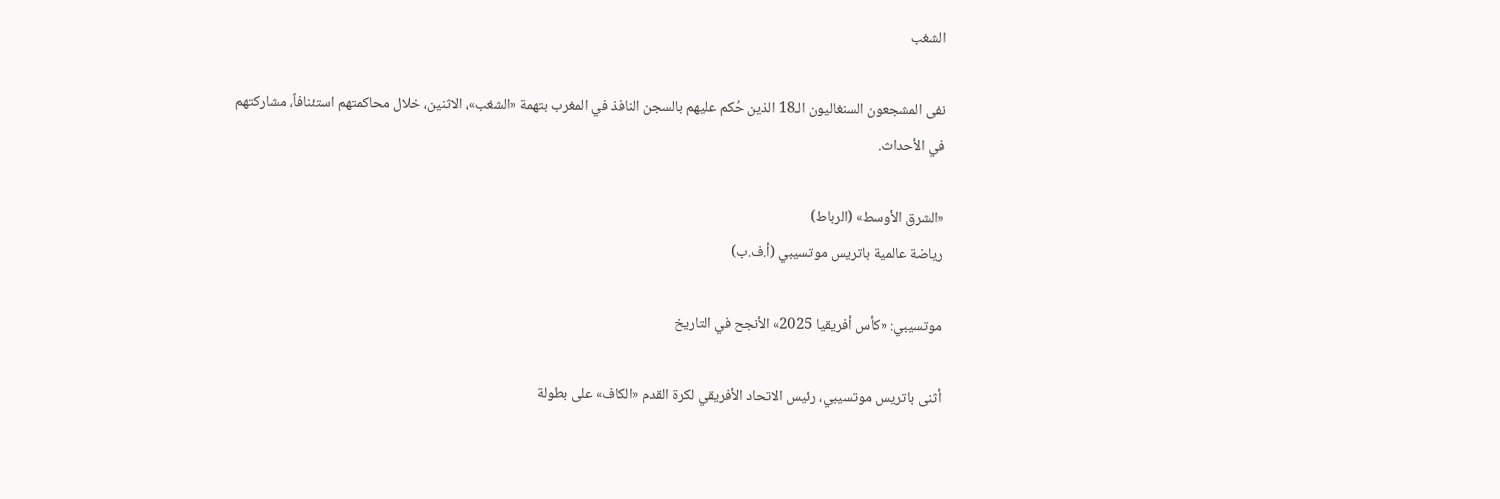الشغب

نفى المشجعون السنغاليون الـ18 الذين حُكم عليهم بالسجن النافذ في المغرب بتهمة «الشغب»، الاثنين، خلال محاكمتهم استئنافاً، مشاركتهم في الأحداث.

«الشرق الأوسط» (الرباط)
رياضة عالمية باتريس موتسيبي (أ.ف.ب)

موتسيبي: «كأس أفريقيا 2025» الأنجح في التاريخ

أثنى باتريس موتسيبي، رئيس الاتحاد الأفريقي لكرة القدم «الكاف» على بطولة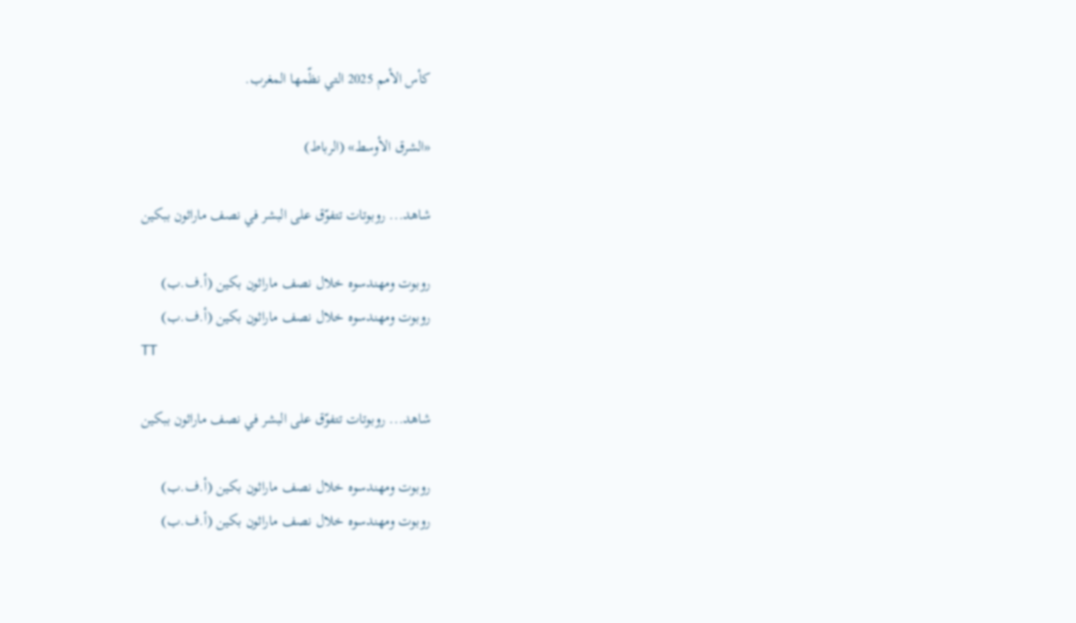كأس الأمم 2025 التي نظّمها المغرب.

«الشرق الأوسط» (الرباط)

شاهد... روبوتات تتفوّق على البشر في نصف ماراثون ببكين

روبوت ومهندسوه خلال نصف ماراثون بكين (أ.ف.ب)
روبوت ومهندسوه خلال نصف ماراثون بكين (أ.ف.ب)
TT

شاهد... روبوتات تتفوّق على البشر في نصف ماراثون ببكين

روبوت ومهندسوه خلال نصف ماراثون بكين (أ.ف.ب)
روبوت ومهندسوه خلال نصف ماراثون بكين (أ.ف.ب)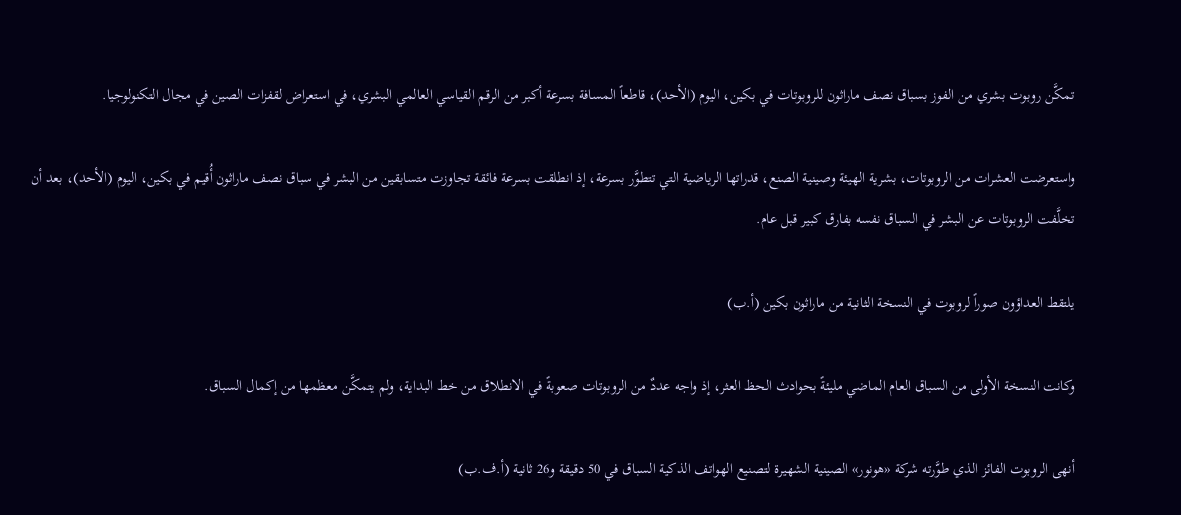تمكَّن روبوت بشري من الفوز بسباق نصف ماراثون للروبوتات في بكين، اليوم (الأحد)، قاطعاً المسافة بسرعة أكبر من الرقم القياسي العالمي البشري، في استعراض لقفزات الصين في مجال التكنولوجيا.

واستعرضت العشرات ‌من الروبوتات، بشرية الهيئة وصينية الصنع، قدراتها الرياضية التي تتطوَّر بسرعة، إذ انطلقت بسرعة فائقة تجاوزت متسابقين من البشر في سباق نصف ماراثون أُقيم في بكين، اليوم (الأحد)، بعد أن تخلَّفت الروبوتات عن البشر في السباق نفسه بفارق كبير قبل عام.

يلتقط العداؤون صوراً لروبوت في النسخة الثانية من ماراثون بكين (أ.ب)

وكانت النسخة الأولى من السباق العام الماضي مليئةً بحوادث الحظ العثر، إذ واجه عددٌ من الروبوتات صعوبةً في الانطلاق من خط البداية، ولم يتمكَّن معظمها ‌من إكمال ‌السباق.

أنهى الروبوت الفائز الذي طوَّرته شركة «هونور» الصينية الشهيرة لتصنيع الهواتف الذكية السباق في 50 دقيقة و26 ثانية (أ.ف.ب)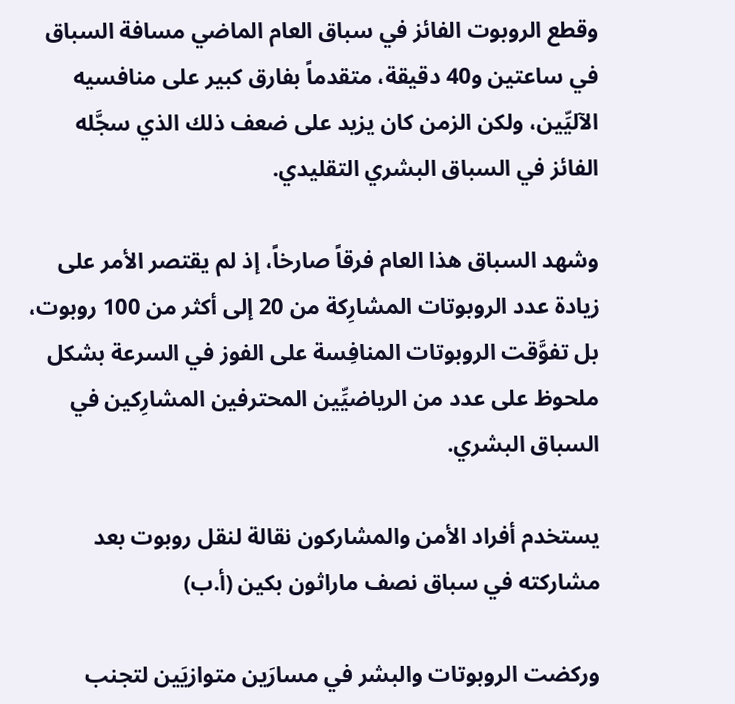وقطع الروبوت الفائز في سباق ‌العام الماضي مسافة السباق في ساعتين و40 دقيقة، متقدماً بفارق كبير على منافسيه الآليِّين، ولكن الزمن كان يزيد على ضعف ذلك الذي سجَّله الفائز في السباق البشري التقليدي.

وشهد السباق هذا العام فرقاً صارخاً، إذ لم يقتصر الأمر على زيادة عدد الروبوتات المشارِكة من 20 إلى أكثر من 100 روبوت، بل تفوَّقت الروبوتات ‌المنافِسة على الفوز ‌في السرعة بشكل ملحوظ على عدد من الرياضيِّين المحترفين المشارِكين ‌في السباق البشري.

يستخدم أفراد الأمن والمشاركون نقالة لنقل روبوت بعد مشاركته في سباق نصف ماراثون بكين (أ.ب)

وركضت الروبوتات والبشر في مسارَين ‌متوازيَين لتجنب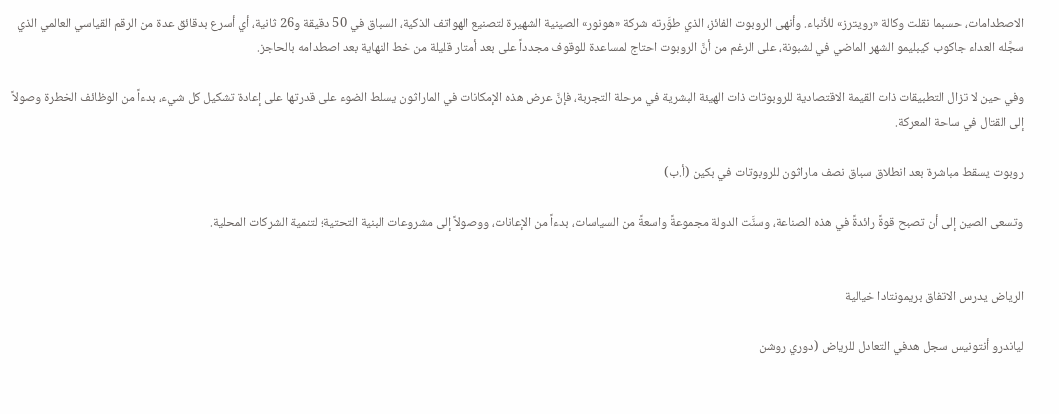الاصطدامات، حسبما نقلت وكالة «رويترز» للأنباء. وأنهى الروبوت الفائز، الذي طوَّرته شركة «هونور» الصينية الشهيرة لتصنيع الهواتف الذكية، السباق في 50 دقيقة و26 ثانية، أي أسرع بدقائق عدة من الرقم ‌القياسي العالمي الذي سجَّله العداء جاكوب كيبليمو الشهر الماضي في لشبونة، على الرغم من أنَّ الروبوت احتاج لمساعدة للوقوف مجدداً على بعد أمتار قليلة من خط النهاية بعد اصطدامه بالحاجز.

وفي حين لا تزال التطبيقات ذات القيمة الاقتصادية للروبوتات ذات الهيئة البشرية في مرحلة التجربة، فإنَّ عرض هذه الإمكانات في الماراثون يسلط الضوء على قدرتها على إعادة تشكيل كل شيء، بدءاً من الوظائف الخطرة وصولاً إلى القتال في ساحة المعركة.

روبوت يسقط مباشرة بعد انطلاق سباق نصف ماراثون للروبوتات في بكين (أ.ب)

وتسعى الصين إلى أن تصبح قوةً رائدةً في هذه الصناعة، وسنَّت الدولة مجموعةً واسعةً من السياسات، بدءاً من الإعانات، ووصولاً إلى مشروعات البنية التحتية؛ لتنمية الشركات المحلية.


الرياض يدرس الاتفاق بريمونتادا خيالية

لياندرو أنتونيس سجل هدفي التعادل للرياض (دوري روشن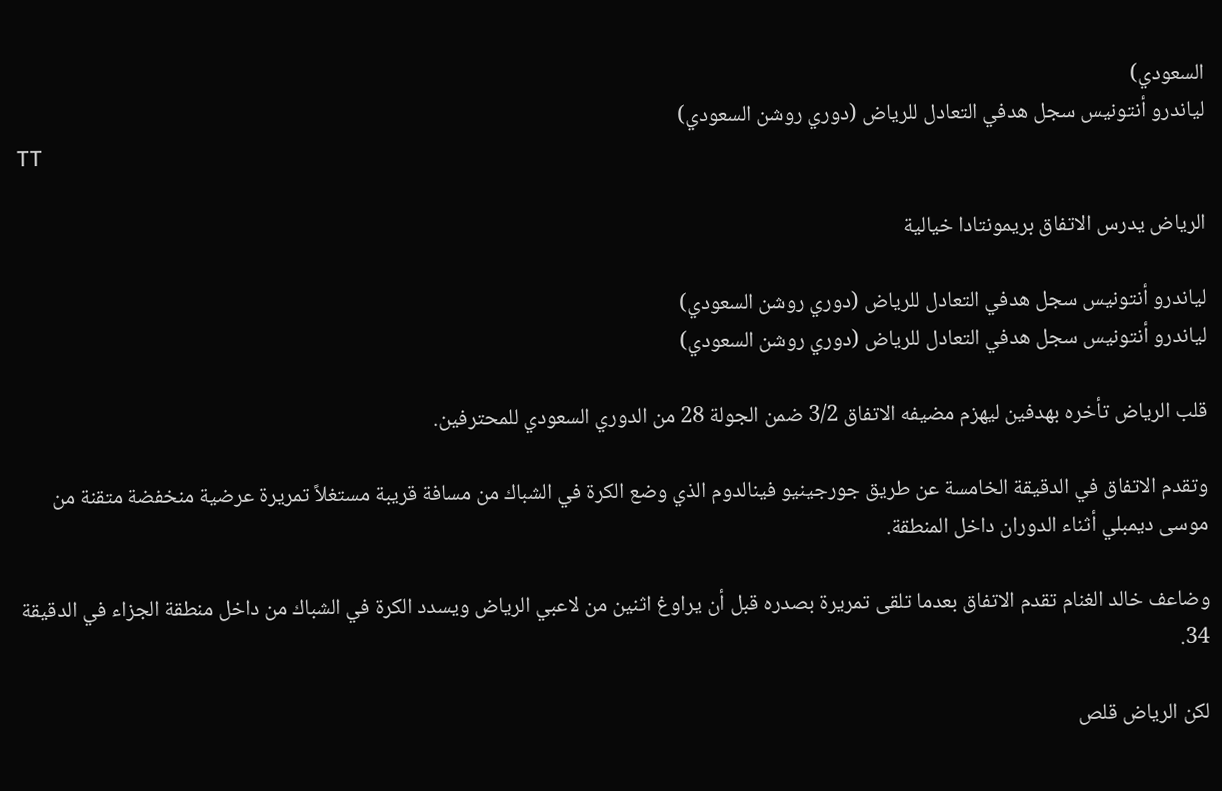السعودي)
لياندرو أنتونيس سجل هدفي التعادل للرياض (دوري روشن السعودي)
TT

الرياض يدرس الاتفاق بريمونتادا خيالية

لياندرو أنتونيس سجل هدفي التعادل للرياض (دوري روشن السعودي)
لياندرو أنتونيس سجل هدفي التعادل للرياض (دوري روشن السعودي)

قلب الرياض تأخره بهدفين ليهزم مضيفه الاتفاق 3/2 ضمن الجولة 28 من الدوري السعودي للمحترفين.

وتقدم الاتفاق في الدقيقة الخامسة عن طريق جورجينيو فينالدوم الذي وضع الكرة في الشباك من مسافة قريبة مستغلاً تمريرة عرضية منخفضة متقنة من موسى ديمبلي أثناء الدوران داخل المنطقة.

وضاعف خالد الغنام تقدم الاتفاق بعدما تلقى تمريرة بصدره قبل أن يراوغ اثنين من لاعبي الرياض ويسدد الكرة في الشباك من داخل منطقة الجزاء في الدقيقة 34.

لكن الرياض قلص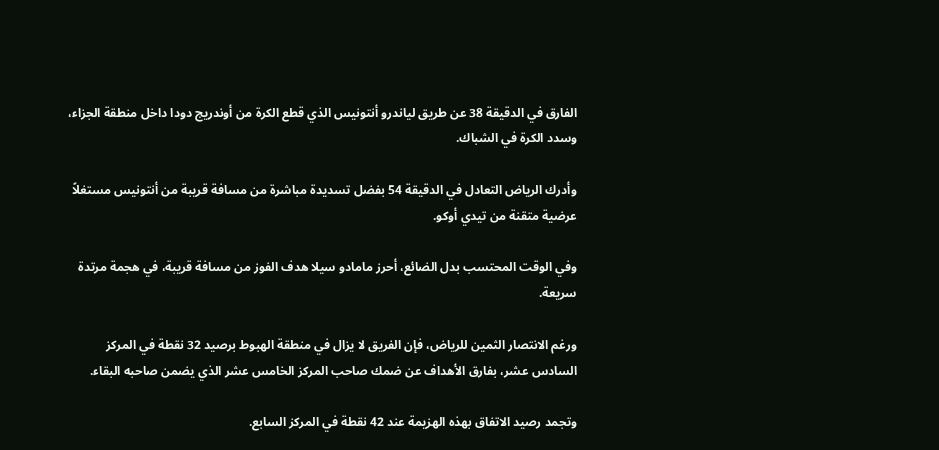الفارق في الدقيقة 38 عن طريق لياندرو أنتونيس الذي قطع الكرة من أوندريج دودا داخل منطقة الجزاء، وسدد الكرة في الشباك.

وأدرك الرياض التعادل في الدقيقة 54 بفضل تسديدة مباشرة من مسافة قريبة من أنتونيس مستغلاً عرضية متقنة من تيدي أوكو.

وفي الوقت المحتسب بدل الضائع، أحرز مامادو سيلا هدف الفوز من مسافة قريبة، في هجمة مرتدة سريعة.

ورغم الانتصار الثمين للرياض، فإن الفريق لا يزال في منطقة الهبوط برصيد 32 نقطة في المركز السادس عشر، بفارق الأهداف عن ضمك صاحب المركز الخامس عشر الذي يضمن صاحبه البقاء.

وتجمد رصيد الاتفاق بهذه الهزيمة عند 42 نقطة في المركز السابع.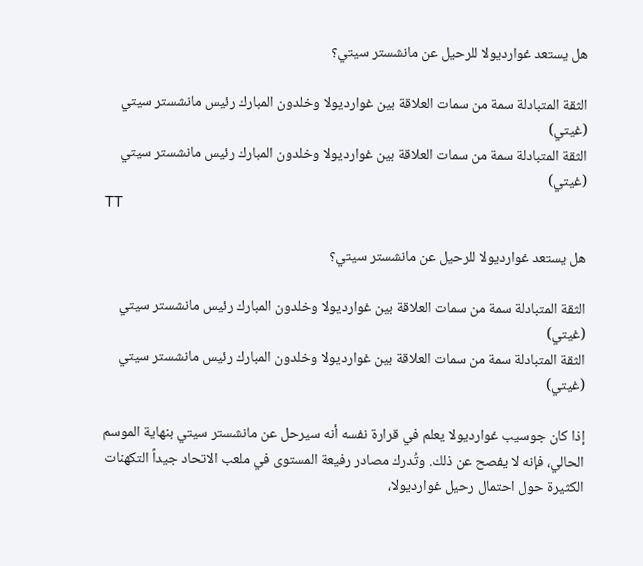هل يستعد غوارديولا للرحيل عن مانشستر سيتي؟

الثقة المتبادلة سمة من سمات العلاقة بين غوارديولا وخلدون المبارك رئيس مانشستر سيتي (غيتي)
الثقة المتبادلة سمة من سمات العلاقة بين غوارديولا وخلدون المبارك رئيس مانشستر سيتي (غيتي)
TT

هل يستعد غوارديولا للرحيل عن مانشستر سيتي؟

الثقة المتبادلة سمة من سمات العلاقة بين غوارديولا وخلدون المبارك رئيس مانشستر سيتي (غيتي)
الثقة المتبادلة سمة من سمات العلاقة بين غوارديولا وخلدون المبارك رئيس مانشستر سيتي (غيتي)

إذا كان جوسيب غوارديولا يعلم في قرارة نفسه أنه سيرحل عن مانشستر سيتي بنهاية الموسم الحالي، فإنه لا يفصح عن ذلك. وتُدرك مصادر رفيعة المستوى في ملعب الاتحاد جيداً التكهنات الكثيرة حول احتمال رحيل غوارديولا،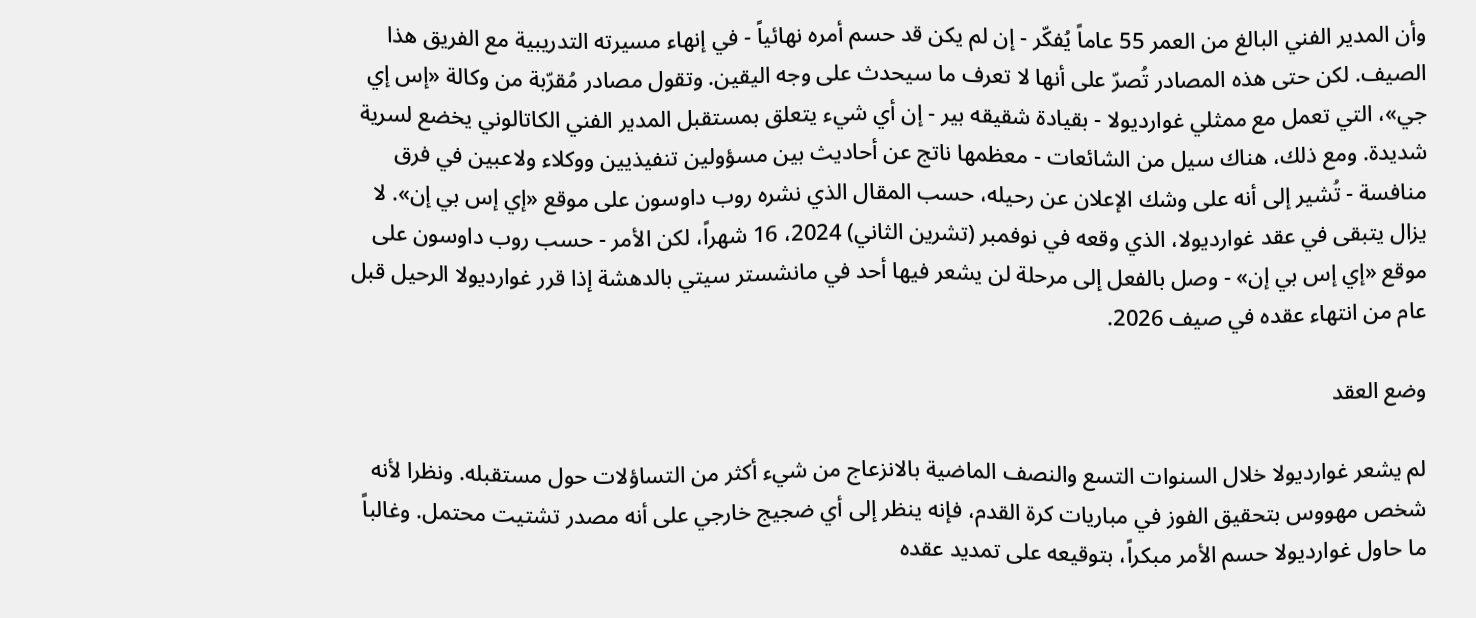وأن المدير الفني البالغ من العمر 55 عاماً يُفكّر - إن لم يكن قد حسم أمره نهائياً - في إنهاء مسيرته التدريبية مع الفريق هذا الصيف. لكن حتى هذه المصادر تُصرّ على أنها لا تعرف ما سيحدث على وجه اليقين. وتقول مصادر مُقرّبة من وكالة «إس إي جي»، التي تعمل مع ممثلي غوارديولا - بقيادة شقيقه بير - إن أي شيء يتعلق بمستقبل المدير الفني الكاتالوني يخضع لسرية شديدة. ومع ذلك، هناك سيل من الشائعات - معظمها ناتج عن أحاديث بين مسؤولين تنفيذيين ووكلاء ولاعبين في فرق منافسة - تُشير إلى أنه على وشك الإعلان عن رحيله، حسب المقال الذي نشره روب داوسون على موقع «إي إس بي إن». لا يزال يتبقى في عقد غوارديولا، الذي وقعه في نوفمبر (تشرين الثاني) 2024، 16 شهراً، لكن الأمر - حسب روب داوسون على موقع «إي إس بي إن» - وصل بالفعل إلى مرحلة لن يشعر فيها أحد في مانشستر سيتي بالدهشة إذا قرر غوارديولا الرحيل قبل عام من انتهاء عقده في صيف 2026.

وضع العقد

لم يشعر غوارديولا خلال السنوات التسع والنصف الماضية بالانزعاج من شيء أكثر من التساؤلات حول مستقبله. ونظرا لأنه شخص مهووس بتحقيق الفوز في مباريات كرة القدم، فإنه ينظر إلى أي ضجيج خارجي على أنه مصدر تشتيت محتمل. وغالباً ما حاول غوارديولا حسم الأمر مبكراً، بتوقيعه على تمديد عقده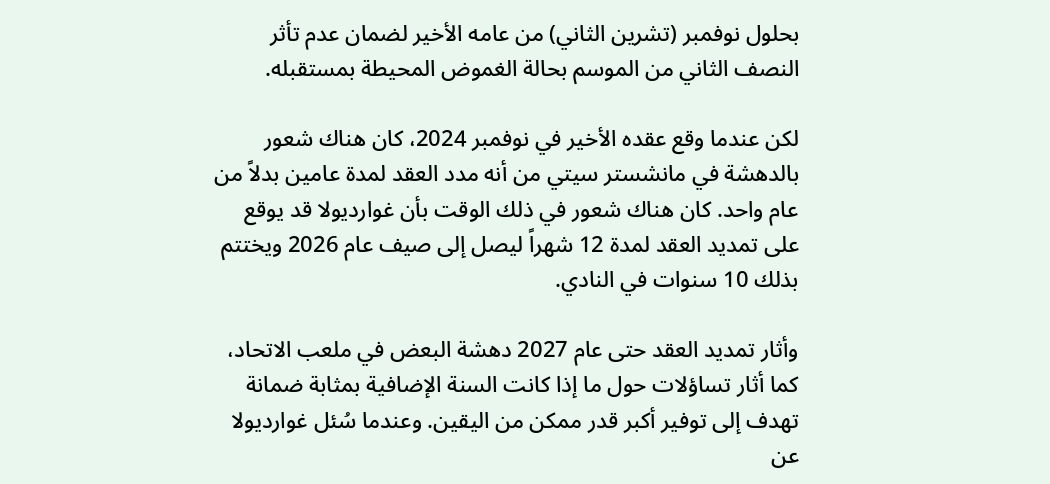بحلول نوفمبر (تشرين الثاني) من عامه الأخير لضمان عدم تأثر النصف الثاني من الموسم بحالة الغموض المحيطة بمستقبله.

لكن عندما وقع عقده الأخير في نوفمبر 2024، كان هناك شعور بالدهشة في مانشستر سيتي من أنه مدد العقد لمدة عامين بدلاً من عام واحد. كان هناك شعور في ذلك الوقت بأن غوارديولا قد يوقع على تمديد العقد لمدة 12 شهراً ليصل إلى صيف عام 2026 ويختتم بذلك 10 سنوات في النادي.

وأثار تمديد العقد حتى عام 2027 دهشة البعض في ملعب الاتحاد، كما أثار تساؤلات حول ما إذا كانت السنة الإضافية بمثابة ضمانة تهدف إلى توفير أكبر قدر ممكن من اليقين. وعندما سُئل غوارديولا عن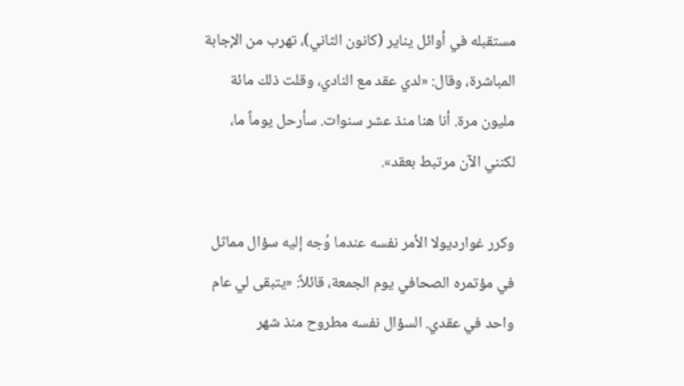مستقبله في أوائل يناير (كانون الثاني)، تهرب من الإجابة المباشرة، وقال: «لدي عقد مع النادي، وقلت ذلك مائة مليون مرة. أنا هنا منذ عشر سنوات. سأرحل يوماً ما، لكنني الآن مرتبط بعقد».

وكرر غوارديولا الأمر نفسه عندما وُجه إليه سؤال مماثل في مؤتمره الصحافي يوم الجمعة، قائلاً: «يتبقى لي عام واحد في عقدي. السؤال نفسه مطروح منذ شهر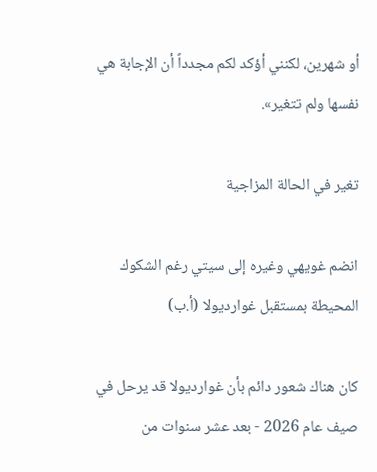أو شهرين، لكنني أؤكد لكم مجدداً أن الإجابة هي نفسها ولم تتغير».

تغير في الحالة المزاجية

انضم غويهي وغيره إلى سيتي رغم الشكوك المحيطة بمستقبل غوارديولا (أ.ب)

كان هناك شعور دائم بأن غوارديولا قد يرحل في صيف عام 2026 - بعد عشر سنوات من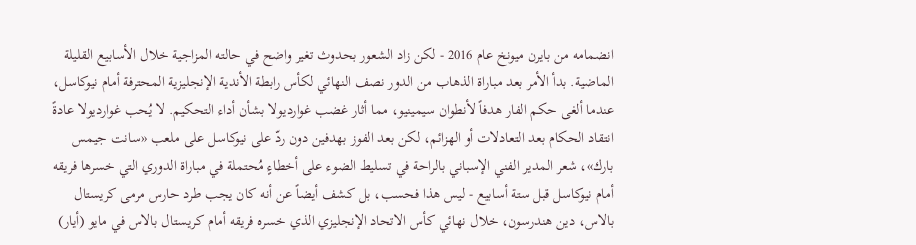انضمامه من بايرن ميونخ عام 2016 - لكن زاد الشعور بحدوث تغير واضح في حالته المزاجية خلال الأسابيع القليلة الماضية. بدأ الأمر بعد مباراة الذهاب من الدور نصف النهائي لكأس رابطة الأندية الإنجليزية المحترفة أمام نيوكاسل، عندما ألغى حكم الفار هدفاً لأنطوان سيمينيو، مما أثار غضب غوارديولا بشأن أداء التحكيم. لا يُحب غوارديولا عادةً انتقاد الحكام بعد التعادلات أو الهزائم، لكن بعد الفوز بهدفين دون ردّ على نيوكاسل على ملعب «سانت جيمس بارك»، شعر المدير الفني الإسباني بالراحة في تسليط الضوء على أخطاءٍ مُحتملة في مباراة الدوري التي خسرها فريقه أمام نيوكاسل قبل ستة أسابيع - ليس هذا فحسب، بل كشف أيضاً عن أنه كان يجب طرد حارس مرمى كريستال بالاس، دين هندرسون، خلال نهائي كأس الاتحاد الإنجليزي الذي خسره فريقه أمام كريستال بالاس في مايو (أيار)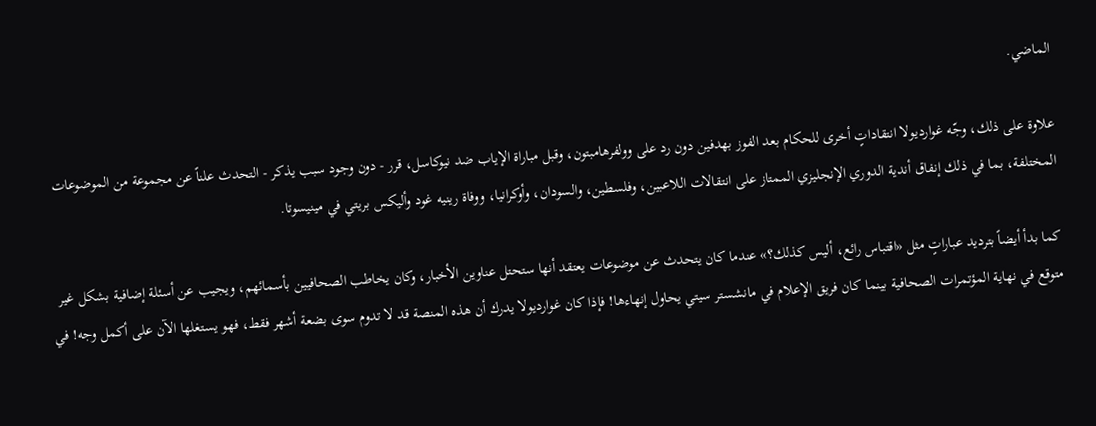الماضي.

علاوة على ذلك، وجّه غوارديولا انتقاداتٍ أخرى للحكام بعد الفوز بهدفين دون رد على وولفرهامبتون، وقبل مباراة الإياب ضد نيوكاسل، قرر - دون وجود سبب يذكر - التحدث علناً عن مجموعة من الموضوعات المختلفة، بما في ذلك إنفاق أندية الدوري الإنجليزي الممتاز على انتقالات اللاعبين، وفلسطين، والسودان، وأوكرانيا، ووفاة رينيه غود وأليكس بريتي في مينيسوتا.

كما بدأ أيضاً بترديد عباراتٍ مثل «اقتباس رائع، أليس كذلك؟» عندما كان يتحدث عن موضوعات يعتقد أنها ستحتل عناوين الأخبار، وكان يخاطب الصحافيين بأسمائهم، ويجيب عن أسئلة إضافية بشكل غير متوقع في نهاية المؤتمرات الصحافية بينما كان فريق الإعلام في مانشستر سيتي يحاول إنهاءها! فإذا كان غوارديولا يدرك أن هذه المنصة قد لا تدوم سوى بضعة أشهر فقط، فهو يستغلها الآن على أكمل وجه! في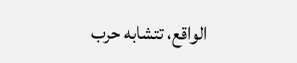الواقع، تتشابه حرب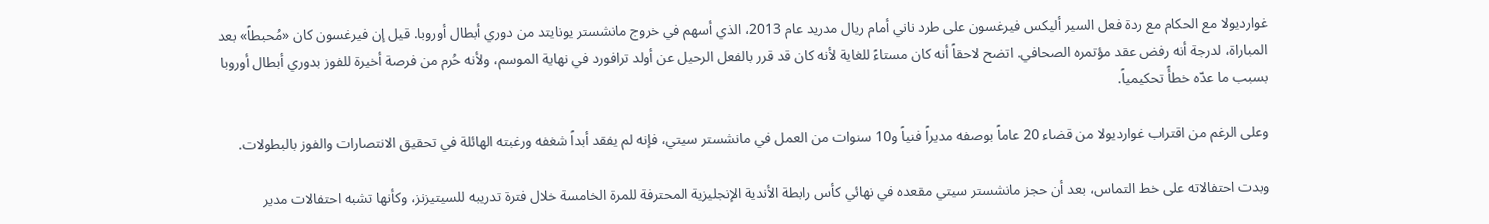غوارديولا مع الحكام مع ردة فعل السير أليكس فيرغسون على طرد ناني أمام ريال مدريد عام 2013، الذي أسهم في خروج مانشستر يونايتد من دوري أبطال أوروبا. قيل إن فيرغسون كان «مُحبطاً» بعد المباراة، لدرجة أنه رفض عقد مؤتمره الصحافي. اتضح لاحقاً أنه كان مستاءً للغاية لأنه كان قد قرر بالفعل الرحيل عن أولد ترافورد في نهاية الموسم، ولأنه حُرم من فرصة أخيرة للفوز بدوري أبطال أوروبا بسبب ما عدّه خطأً تحكيمياً.

وعلى الرغم من اقتراب غوارديولا من قضاء 20 عاماً بوصفه مديراً فنياً و10 سنوات من العمل في مانشستر سيتي، فإنه لم يفقد أبداً شغفه ورغبته الهائلة في تحقيق الانتصارات والفوز بالبطولات.

وبدت احتفالاته على خط التماس، بعد أن حجز مانشستر سيتي مقعده في نهائي كأس رابطة الأندية الإنجليزية المحترفة للمرة الخامسة خلال فترة تدريبه للسيتيزنز، وكأنها تشبه احتفالات مدير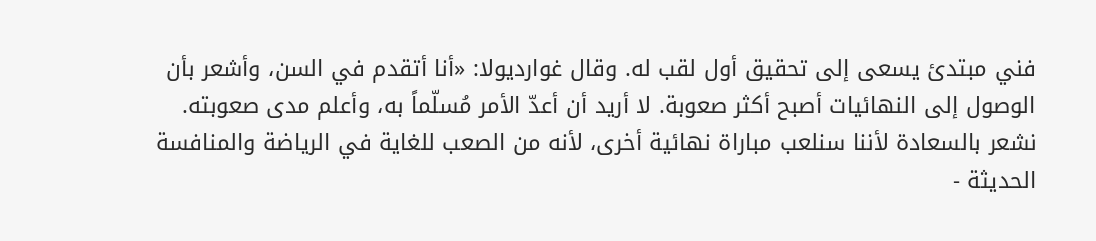فني مبتدئ يسعى إلى تحقيق أول لقب له. وقال غوارديولا: «أنا أتقدم في السن، وأشعر بأن الوصول إلى النهائيات أصبح أكثر صعوبة. لا أريد أن أعدّ الأمر مُسلّماً به، وأعلم مدى صعوبته. نشعر بالسعادة لأننا سنلعب مباراة نهائية أخرى، لأنه من الصعب للغاية في الرياضة والمنافسة الحديثة -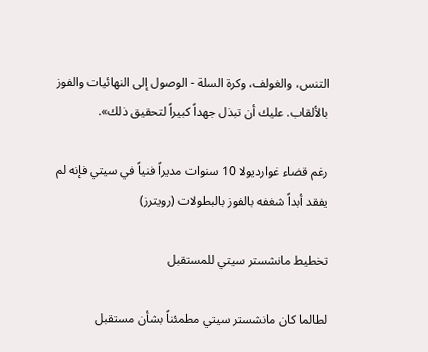التنس، والغولف، وكرة السلة - الوصول إلى النهائيات والفوز بالألقاب. عليك أن تبذل جهداً كبيراً لتحقيق ذلك».

رغم قضاء غوارديولا 10 سنوات مديراً فنياً في سيتي فإنه لم يفقد أبداً شغفه بالفوز بالبطولات (رويترز)

تخطيط مانشستر سيتي للمستقبل

لطالما كان مانشستر سيتي مطمئناً بشأن مستقبل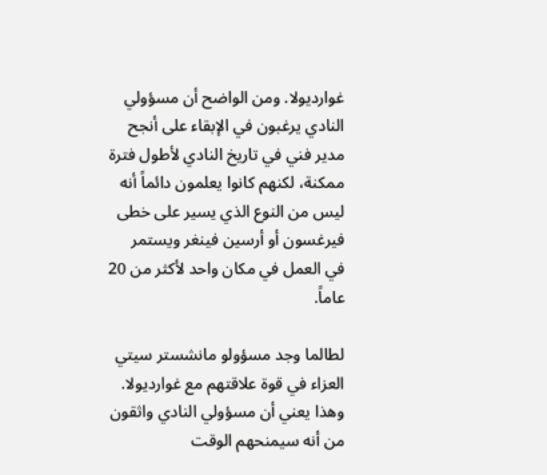غوارديولا. ومن الواضح أن مسؤولي النادي يرغبون في الإبقاء على أنجح مدير فني في تاريخ النادي لأطول فترة ممكنة، لكنهم كانوا يعلمون دائماً أنه ليس من النوع الذي يسير على خطى فيرغسون أو أرسين فينغر ويستمر في العمل في مكان واحد لأكثر من 20 عاماً.

لطالما وجد مسؤولو مانشستر سيتي العزاء في قوة علاقتهم مع غوارديولا. وهذا يعني أن مسؤولي النادي واثقون من أنه سيمنحهم الوقت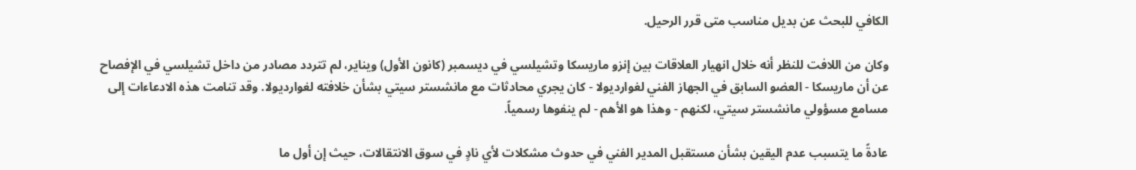الكافي للبحث عن بديل مناسب متى قرر الرحيل.

وكان من اللافت للنظر أنه خلال انهيار العلاقات بين إنزو ماريسكا وتشيلسي في ديسمبر (كانون الأول) ويناير، لم تتردد مصادر من داخل تشيلسي في الإفصاح عن أن ماريسكا - العضو السابق في الجهاز الفني لغوارديولا - كان يجري محادثات مع مانشستر سيتي بشأن خلافته لغوارديولا. وقد تنامت هذه الادعاءات إلى مسامع مسؤولي مانشستر سيتي، لكنهم - وهذا هو الأهم - لم ينفوها رسمياً.

عادةً ما يتسبب عدم اليقين بشأن مستقبل المدير الفني في حدوث مشكلات لأي نادٍ في سوق الانتقالات، حيث إن أول ما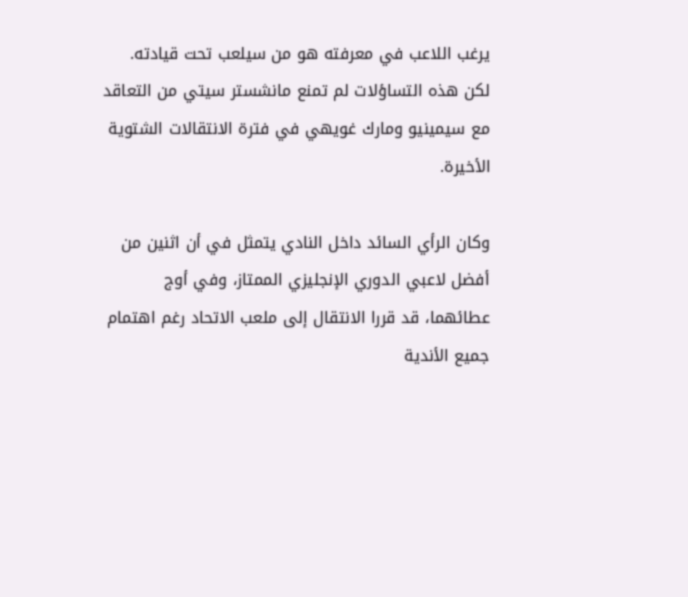يرغب اللاعب في معرفته هو من سيلعب تحت قيادته. لكن هذه التساؤلات لم تمنع مانشستر سيتي من التعاقد مع سيمينيو ومارك غويهي في فترة الانتقالات الشتوية الأخيرة.

وكان الرأي السائد داخل النادي يتمثل في أن اثنين من أفضل لاعبي الدوري الإنجليزي الممتاز، وفي أوج عطائهما، قد قررا الانتقال إلى ملعب الاتحاد رغم اهتمام جميع الأندية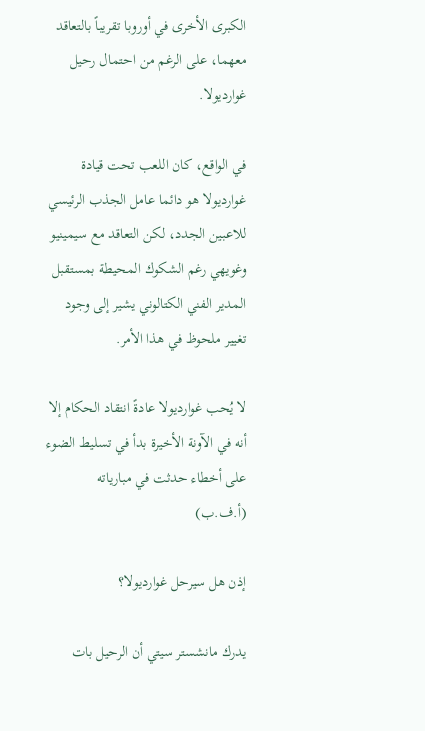الكبرى الأخرى في أوروبا تقريباً بالتعاقد معهما، على الرغم من احتمال رحيل غوارديولا.

في الواقع، كان اللعب تحت قيادة غوارديولا هو دائما عامل الجذب الرئيسي للاعبين الجدد، لكن التعاقد مع سيمينيو وغويهي رغم الشكوك المحيطة بمستقبل المدير الفني الكتالوني يشير إلى وجود تغيير ملحوظ في هذا الأمر.

لا يُحب غوارديولا عادةً انتقاد الحكام إلا أنه في الآونة الأخيرة بدأ في تسليط الضوء على أخطاء حدثت في مبارياته (أ.ف.ب)

إذن هل سيرحل غوارديولا؟

يدرك مانشستر سيتي أن الرحيل بات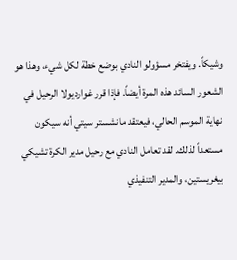وشيكاً. ويفتخر مسؤولو النادي بوضع خطة لكل شيء، وهذا هو الشعور السائد هذه المرة أيضاً. فإذا قرر غوارديولا الرحيل في نهاية الموسم الحالي، فيعتقد مانشستر سيتي أنه سيكون مستعداً لذلك. لقد تعامل النادي مع رحيل مدير الكرة تشيكي بيغريستين، والمدير التنفيذي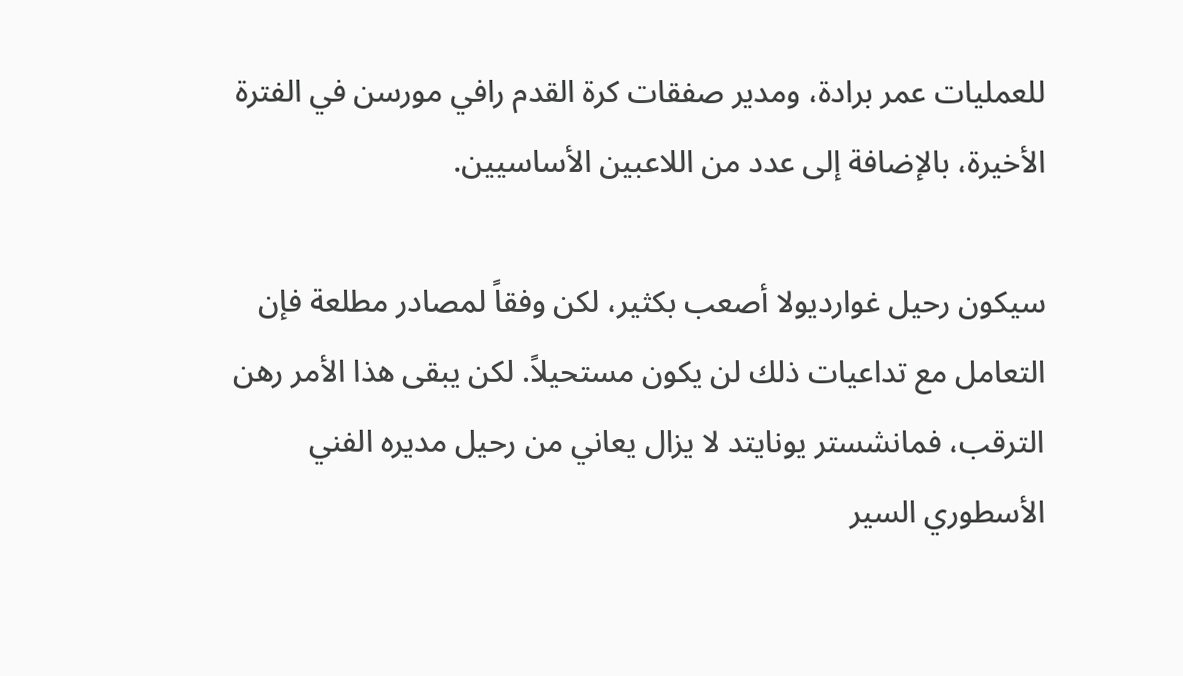للعمليات عمر برادة، ومدير صفقات كرة القدم رافي مورسن في الفترة الأخيرة، بالإضافة إلى عدد من اللاعبين الأساسيين.

سيكون رحيل غوارديولا أصعب بكثير، لكن وفقاً لمصادر مطلعة فإن التعامل مع تداعيات ذلك لن يكون مستحيلاً. لكن يبقى هذا الأمر رهن الترقب، فمانشستر يونايتد لا يزال يعاني من رحيل مديره الفني الأسطوري السير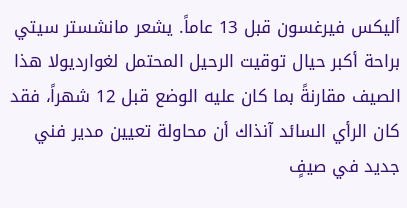أليكس فيرغسون قبل 13 عاماً. يشعر مانشستر سيتي براحة أكبر حيال توقيت الرحيل المحتمل لغوارديولا هذا الصيف مقارنةً بما كان عليه الوضع قبل 12 شهراً، فقد كان الرأي السائد آنذاك أن محاولة تعيين مدير فني جديد في صيفٍ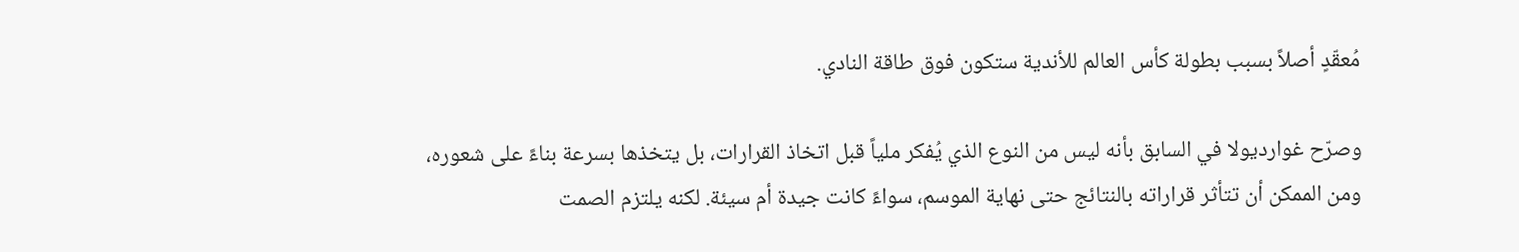مُعقّدٍ أصلاً بسبب بطولة كأس العالم للأندية ستكون فوق طاقة النادي.

وصرّح غوارديولا في السابق بأنه ليس من النوع الذي يُفكر ملياً قبل اتخاذ القرارات، بل يتخذها بسرعة بناءً على شعوره، ومن الممكن أن تتأثر قراراته بالنتائج حتى نهاية الموسم، سواءً كانت جيدة أم سيئة. لكنه يلتزم الصمت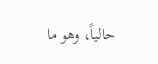حالياً، وهو ما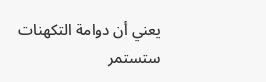يعني أن دوامة التكهنات ستستمر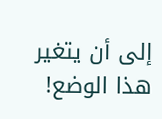إلى أن يتغير هذا الوضع!